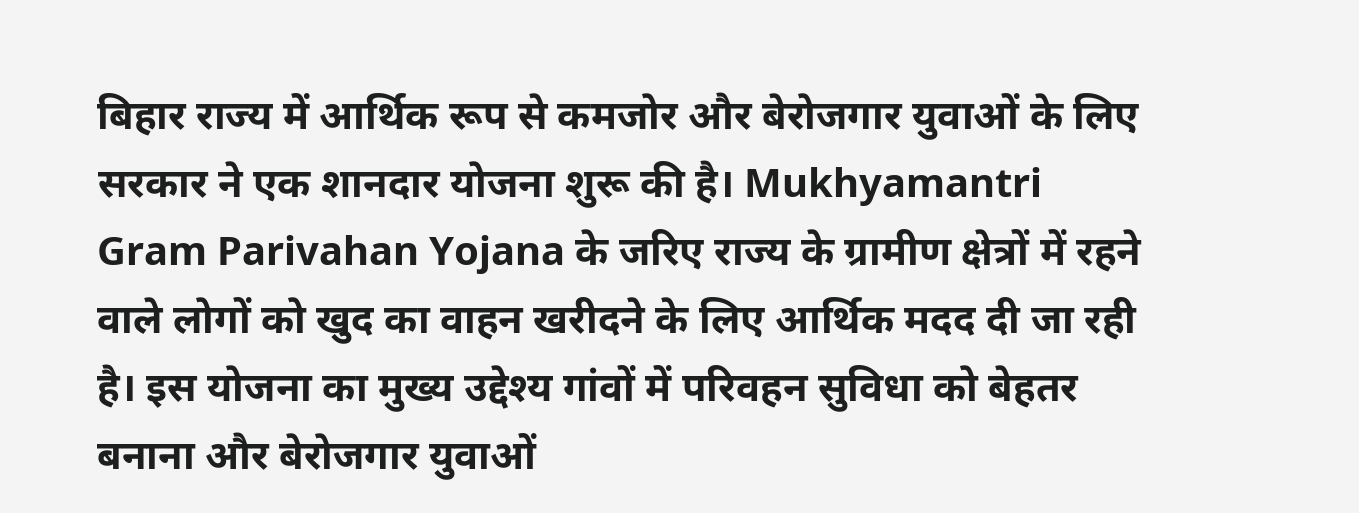बिहार राज्य में आर्थिक रूप से कमजोर और बेरोजगार युवाओं के लिए सरकार ने एक शानदार योजना शुरू की है। Mukhyamantri Gram Parivahan Yojana के जरिए राज्य के ग्रामीण क्षेत्रों में रहने वाले लोगों को खुद का वाहन खरीदने के लिए आर्थिक मदद दी जा रही है। इस योजना का मुख्य उद्देश्य गांवों में परिवहन सुविधा को बेहतर बनाना और बेरोजगार युवाओं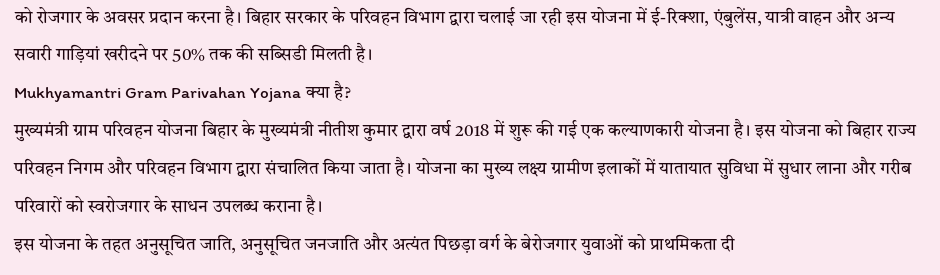को रोजगार के अवसर प्रदान करना है। बिहार सरकार के परिवहन विभाग द्वारा चलाई जा रही इस योजना में ई-रिक्शा, एंबुलेंस, यात्री वाहन और अन्य सवारी गाड़ियां खरीदने पर 50% तक की सब्सिडी मिलती है।
Mukhyamantri Gram Parivahan Yojana क्या है?
मुख्यमंत्री ग्राम परिवहन योजना बिहार के मुख्यमंत्री नीतीश कुमार द्वारा वर्ष 2018 में शुरू की गई एक कल्याणकारी योजना है। इस योजना को बिहार राज्य परिवहन निगम और परिवहन विभाग द्वारा संचालित किया जाता है। योजना का मुख्य लक्ष्य ग्रामीण इलाकों में यातायात सुविधा में सुधार लाना और गरीब परिवारों को स्वरोजगार के साधन उपलब्ध कराना है।
इस योजना के तहत अनुसूचित जाति, अनुसूचित जनजाति और अत्यंत पिछड़ा वर्ग के बेरोजगार युवाओं को प्राथमिकता दी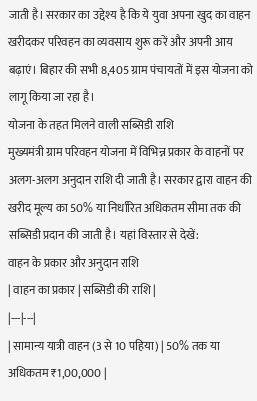जाती है। सरकार का उद्देश्य है कि ये युवा अपना खुद का वाहन खरीदकर परिवहन का व्यवसाय शुरू करें और अपनी आय बढ़ाएं। बिहार की सभी 8,405 ग्राम पंचायतों में इस योजना को लागू किया जा रहा है।
योजना के तहत मिलने वाली सब्सिडी राशि
मुख्यमंत्री ग्राम परिवहन योजना में विभिन्न प्रकार के वाहनों पर अलग-अलग अनुदान राशि दी जाती है। सरकार द्वारा वाहन की खरीद मूल्य का 50% या निर्धारित अधिकतम सीमा तक की सब्सिडी प्रदान की जाती है। यहां विस्तार से देखें:
वाहन के प्रकार और अनुदान राशि
| वाहन का प्रकार | सब्सिडी की राशि |
|---|---|
| सामान्य यात्री वाहन (3 से 10 पहिया) | 50% तक या अधिकतम ₹1,00,000 |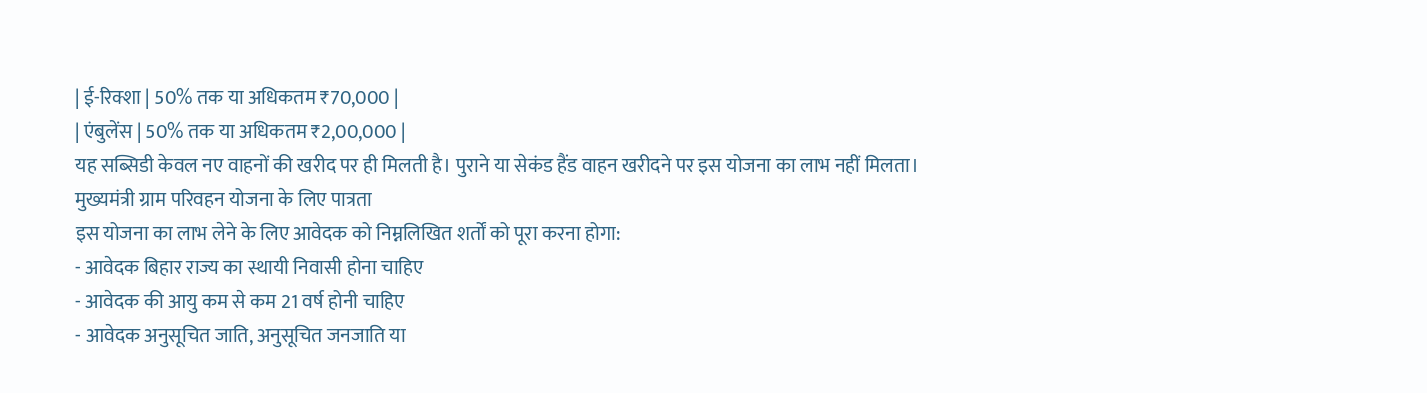| ई-रिक्शा | 50% तक या अधिकतम ₹70,000 |
| एंबुलेंस | 50% तक या अधिकतम ₹2,00,000 |
यह सब्सिडी केवल नए वाहनों की खरीद पर ही मिलती है। पुराने या सेकंड हैंड वाहन खरीदने पर इस योजना का लाभ नहीं मिलता।
मुख्यमंत्री ग्राम परिवहन योजना के लिए पात्रता
इस योजना का लाभ लेने के लिए आवेदक को निम्नलिखित शर्तों को पूरा करना होगा:
- आवेदक बिहार राज्य का स्थायी निवासी होना चाहिए
- आवेदक की आयु कम से कम 21 वर्ष होनी चाहिए
- आवेदक अनुसूचित जाति, अनुसूचित जनजाति या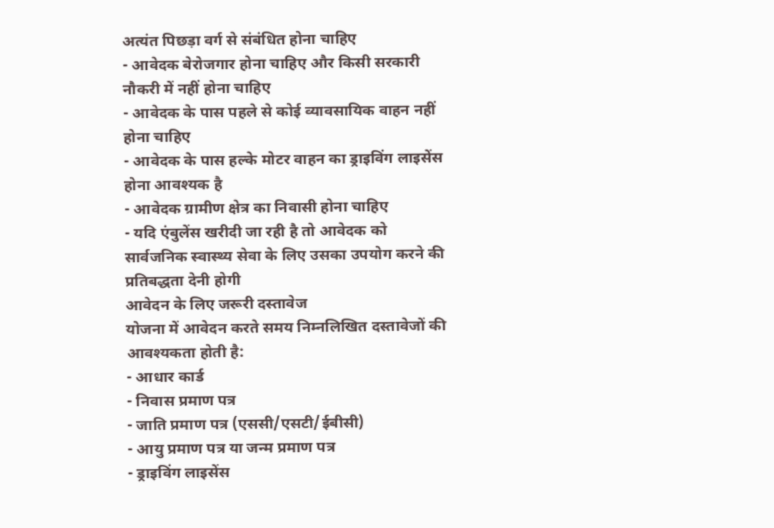अत्यंत पिछड़ा वर्ग से संबंधित होना चाहिए
- आवेदक बेरोजगार होना चाहिए और किसी सरकारी नौकरी में नहीं होना चाहिए
- आवेदक के पास पहले से कोई व्यावसायिक वाहन नहीं होना चाहिए
- आवेदक के पास हल्के मोटर वाहन का ड्राइविंग लाइसेंस होना आवश्यक है
- आवेदक ग्रामीण क्षेत्र का निवासी होना चाहिए
- यदि एंबुलेंस खरीदी जा रही है तो आवेदक को सार्वजनिक स्वास्थ्य सेवा के लिए उसका उपयोग करने की प्रतिबद्धता देनी होगी
आवेदन के लिए जरूरी दस्तावेज
योजना में आवेदन करते समय निम्नलिखित दस्तावेजों की आवश्यकता होती है:
- आधार कार्ड
- निवास प्रमाण पत्र
- जाति प्रमाण पत्र (एससी/एसटी/ईबीसी)
- आयु प्रमाण पत्र या जन्म प्रमाण पत्र
- ड्राइविंग लाइसेंस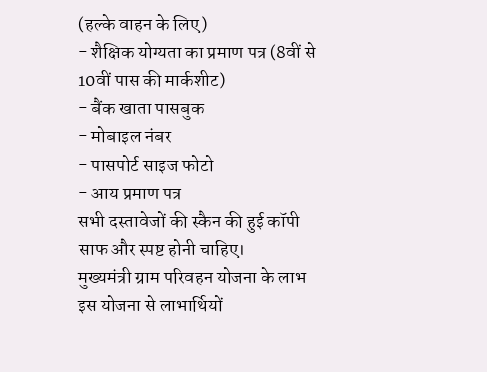(हल्के वाहन के लिए)
- शैक्षिक योग्यता का प्रमाण पत्र (8वीं से 10वीं पास की मार्कशीट)
- बैंक खाता पासबुक
- मोबाइल नंबर
- पासपोर्ट साइज फोटो
- आय प्रमाण पत्र
सभी दस्तावेजों की स्कैन की हुई कॉपी साफ और स्पष्ट होनी चाहिए।
मुख्यमंत्री ग्राम परिवहन योजना के लाभ
इस योजना से लाभार्थियों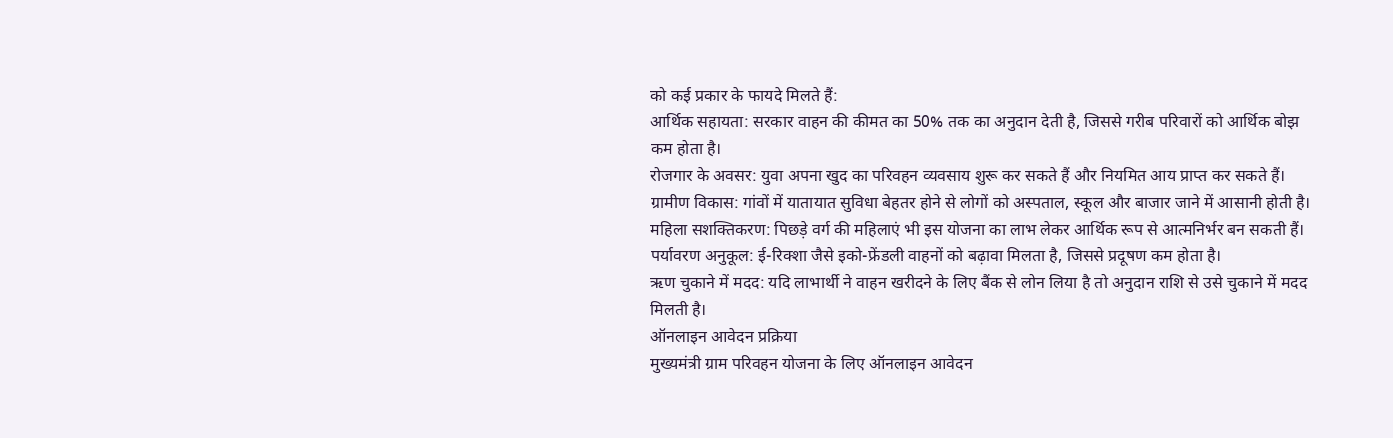को कई प्रकार के फायदे मिलते हैं:
आर्थिक सहायता: सरकार वाहन की कीमत का 50% तक का अनुदान देती है, जिससे गरीब परिवारों को आर्थिक बोझ कम होता है।
रोजगार के अवसर: युवा अपना खुद का परिवहन व्यवसाय शुरू कर सकते हैं और नियमित आय प्राप्त कर सकते हैं।
ग्रामीण विकास: गांवों में यातायात सुविधा बेहतर होने से लोगों को अस्पताल, स्कूल और बाजार जाने में आसानी होती है।
महिला सशक्तिकरण: पिछड़े वर्ग की महिलाएं भी इस योजना का लाभ लेकर आर्थिक रूप से आत्मनिर्भर बन सकती हैं।
पर्यावरण अनुकूल: ई-रिक्शा जैसे इको-फ्रेंडली वाहनों को बढ़ावा मिलता है, जिससे प्रदूषण कम होता है।
ऋण चुकाने में मदद: यदि लाभार्थी ने वाहन खरीदने के लिए बैंक से लोन लिया है तो अनुदान राशि से उसे चुकाने में मदद मिलती है।
ऑनलाइन आवेदन प्रक्रिया
मुख्यमंत्री ग्राम परिवहन योजना के लिए ऑनलाइन आवेदन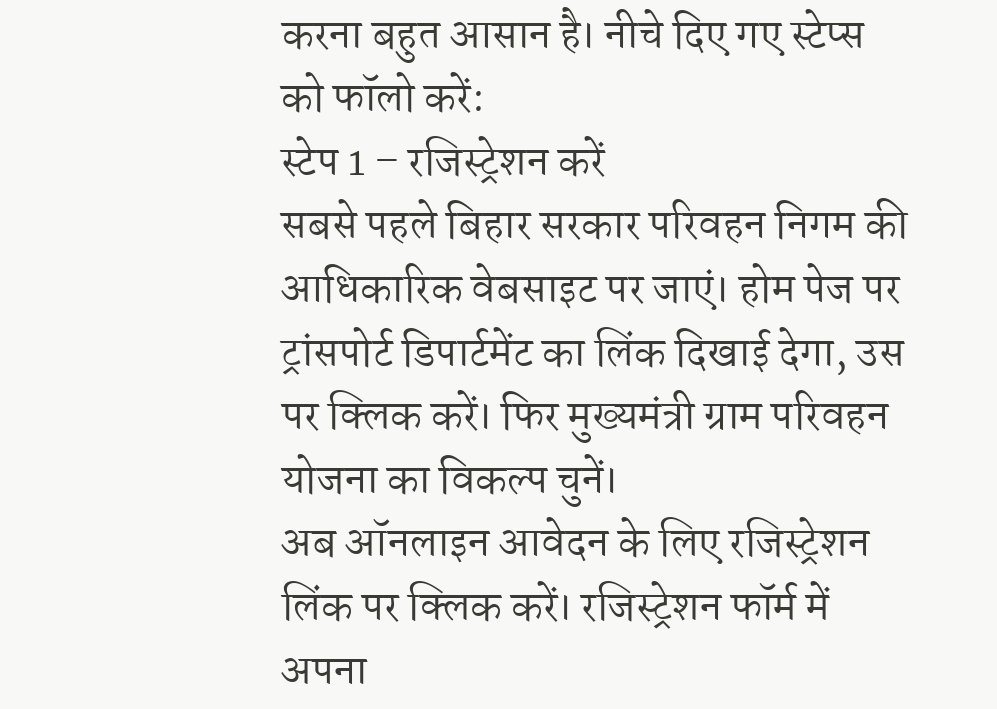करना बहुत आसान है। नीचे दिए गए स्टेप्स को फॉलो करें:
स्टेप 1 – रजिस्ट्रेशन करें
सबसे पहले बिहार सरकार परिवहन निगम की आधिकारिक वेबसाइट पर जाएं। होम पेज पर ट्रांसपोर्ट डिपार्टमेंट का लिंक दिखाई देगा, उस पर क्लिक करें। फिर मुख्यमंत्री ग्राम परिवहन योजना का विकल्प चुनें।
अब ऑनलाइन आवेदन के लिए रजिस्ट्रेशन लिंक पर क्लिक करें। रजिस्ट्रेशन फॉर्म में अपना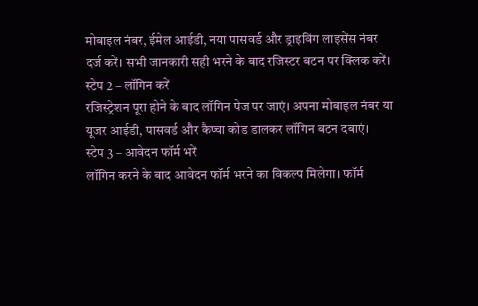मोबाइल नंबर, ईमेल आईडी, नया पासवर्ड और ड्राइविंग लाइसेंस नंबर दर्ज करें। सभी जानकारी सही भरने के बाद रजिस्टर बटन पर क्लिक करें।
स्टेप 2 – लॉगिन करें
रजिस्ट्रेशन पूरा होने के बाद लॉगिन पेज पर जाएं। अपना मोबाइल नंबर या यूजर आईडी, पासवर्ड और कैप्चा कोड डालकर लॉगिन बटन दबाएं।
स्टेप 3 – आवेदन फॉर्म भरें
लॉगिन करने के बाद आवेदन फॉर्म भरने का विकल्प मिलेगा। फॉर्म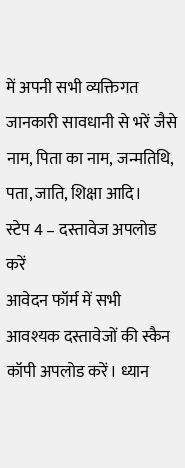में अपनी सभी व्यक्तिगत जानकारी सावधानी से भरें जैसे नाम, पिता का नाम, जन्मतिथि, पता, जाति, शिक्षा आदि।
स्टेप 4 – दस्तावेज अपलोड करें
आवेदन फॉर्म में सभी आवश्यक दस्तावेजों की स्कैन कॉपी अपलोड करें। ध्यान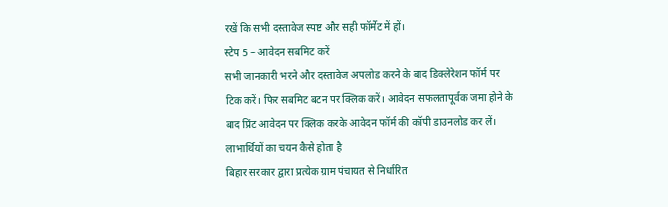रखें कि सभी दस्तावेज स्पष्ट और सही फॉर्मेट में हों।
स्टेप 5 – आवेदन सबमिट करें
सभी जानकारी भरने और दस्तावेज अपलोड करने के बाद डिक्लेरेशन फॉर्म पर टिक करें। फिर सबमिट बटन पर क्लिक करें। आवेदन सफलतापूर्वक जमा होने के बाद प्रिंट आवेदन पर क्लिक करके आवेदन फॉर्म की कॉपी डाउनलोड कर लें।
लाभार्थियों का चयन कैसे होता है
बिहार सरकार द्वारा प्रत्येक ग्राम पंचायत से निर्धारित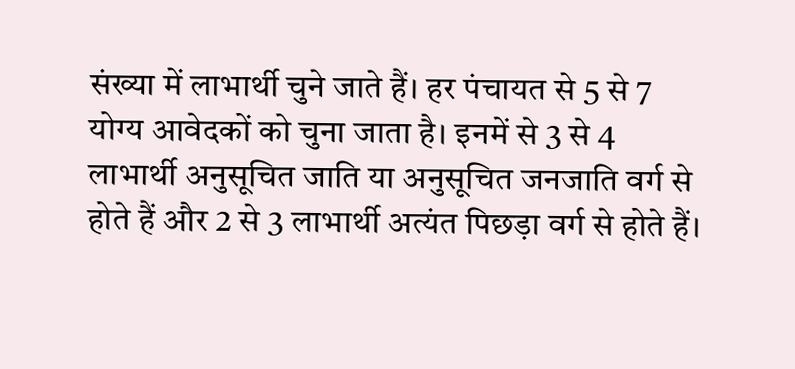संख्या में लाभार्थी चुने जाते हैं। हर पंचायत से 5 से 7 योग्य आवेदकों को चुना जाता है। इनमें से 3 से 4 लाभार्थी अनुसूचित जाति या अनुसूचित जनजाति वर्ग से होते हैं और 2 से 3 लाभार्थी अत्यंत पिछड़ा वर्ग से होते हैं।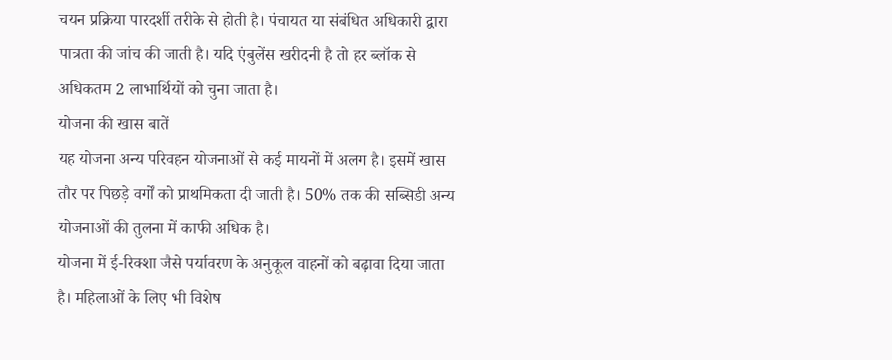चयन प्रक्रिया पारदर्शी तरीके से होती है। पंचायत या संबंधित अधिकारी द्वारा पात्रता की जांच की जाती है। यदि एंबुलेंस खरीदनी है तो हर ब्लॉक से अधिकतम 2 लाभार्थियों को चुना जाता है।
योजना की खास बातें
यह योजना अन्य परिवहन योजनाओं से कई मायनों में अलग है। इसमें खास तौर पर पिछड़े वर्गों को प्राथमिकता दी जाती है। 50% तक की सब्सिडी अन्य योजनाओं की तुलना में काफी अधिक है।
योजना में ई-रिक्शा जैसे पर्यावरण के अनुकूल वाहनों को बढ़ावा दिया जाता है। महिलाओं के लिए भी विशेष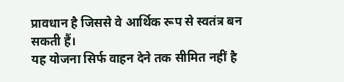प्रावधान है जिससे वे आर्थिक रूप से स्वतंत्र बन सकती हैं।
यह योजना सिर्फ वाहन देने तक सीमित नहीं है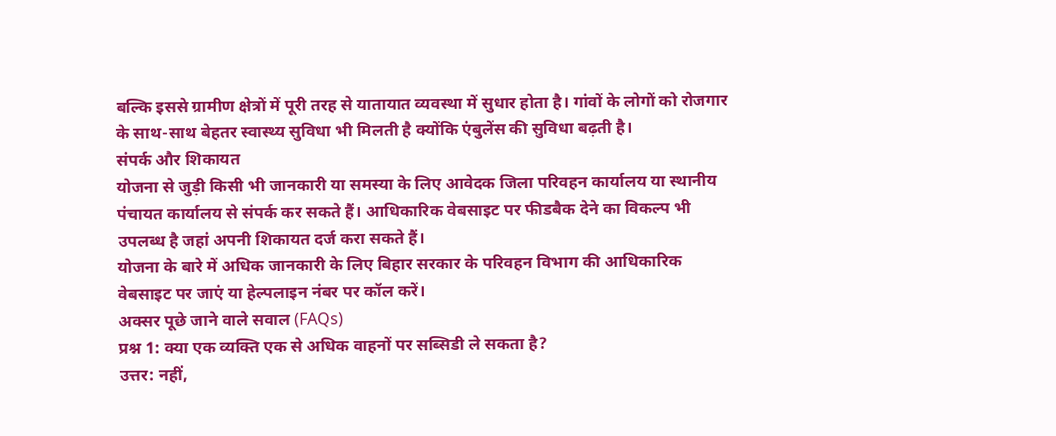बल्कि इससे ग्रामीण क्षेत्रों में पूरी तरह से यातायात व्यवस्था में सुधार होता है। गांवों के लोगों को रोजगार के साथ-साथ बेहतर स्वास्थ्य सुविधा भी मिलती है क्योंकि एंबुलेंस की सुविधा बढ़ती है।
संपर्क और शिकायत
योजना से जुड़ी किसी भी जानकारी या समस्या के लिए आवेदक जिला परिवहन कार्यालय या स्थानीय पंचायत कार्यालय से संपर्क कर सकते हैं। आधिकारिक वेबसाइट पर फीडबैक देने का विकल्प भी उपलब्ध है जहां अपनी शिकायत दर्ज करा सकते हैं।
योजना के बारे में अधिक जानकारी के लिए बिहार सरकार के परिवहन विभाग की आधिकारिक वेबसाइट पर जाएं या हेल्पलाइन नंबर पर कॉल करें।
अक्सर पूछे जाने वाले सवाल (FAQs)
प्रश्न 1: क्या एक व्यक्ति एक से अधिक वाहनों पर सब्सिडी ले सकता है?
उत्तर: नहीं,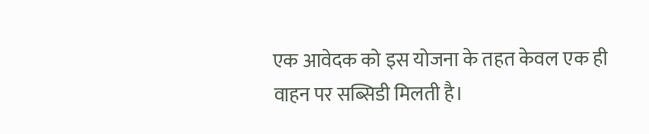एक आवेदक को इस योजना के तहत केवल एक ही वाहन पर सब्सिडी मिलती है।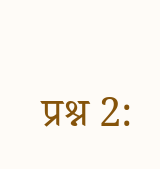प्रश्न 2: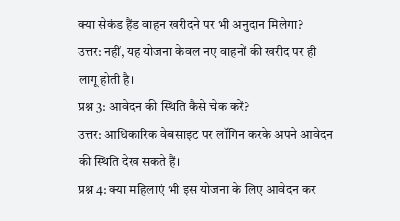क्या सेकंड हैंड वाहन खरीदने पर भी अनुदान मिलेगा?
उत्तर: नहीं, यह योजना केवल नए वाहनों की खरीद पर ही लागू होती है।
प्रश्न 3: आवेदन की स्थिति कैसे चेक करें?
उत्तर: आधिकारिक वेबसाइट पर लॉगिन करके अपने आवेदन की स्थिति देख सकते हैं।
प्रश्न 4: क्या महिलाएं भी इस योजना के लिए आवेदन कर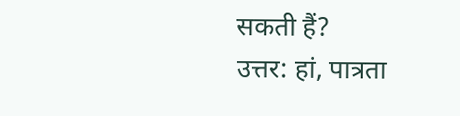सकती हैं?
उत्तर: हां, पात्रता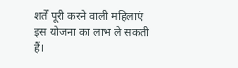शर्तें पूरी करने वाली महिलाएं इस योजना का लाभ ले सकती हैं।